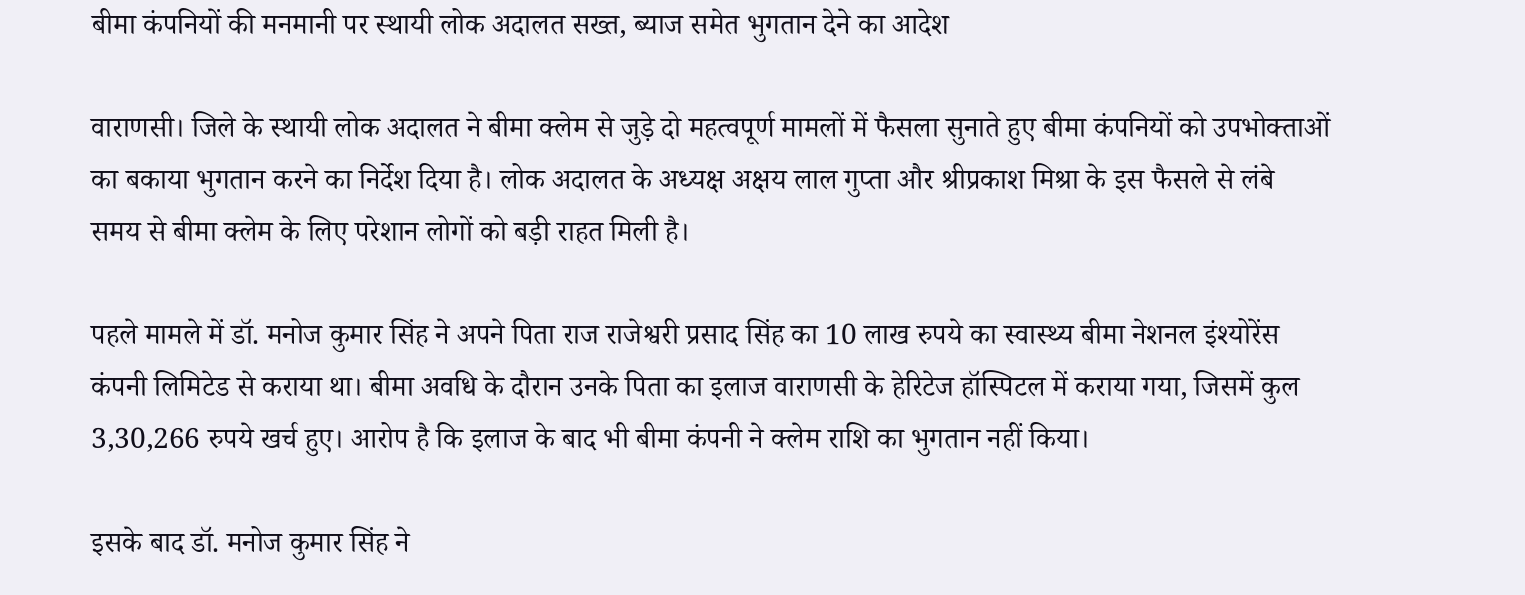बीमा कंपनियों की मनमानी पर स्थायी लोक अदालत सख्त, ब्याज समेत भुगतान देने का आदेश

वाराणसी। जिले के स्थायी लोक अदालत ने बीमा क्लेम से जुड़े दो महत्वपूर्ण मामलों में फैसला सुनाते हुए बीमा कंपनियों को उपभोक्ताओं का बकाया भुगतान करने का निर्देश दिया है। लोक अदालत के अध्यक्ष अक्षय लाल गुप्ता और श्रीप्रकाश मिश्रा के इस फैसले से लंबे समय से बीमा क्लेम के लिए परेशान लोगों को बड़ी राहत मिली है।

पहले मामले में डॉ. मनोज कुमार सिंह ने अपने पिता राज राजेश्वरी प्रसाद सिंह का 10 लाख रुपये का स्वास्थ्य बीमा नेशनल इंश्योरेंस कंपनी लिमिटेड से कराया था। बीमा अवधि के दौरान उनके पिता का इलाज वाराणसी के हेरिटेज हॉस्पिटल में कराया गया, जिसमें कुल 3,30,266 रुपये खर्च हुए। आरोप है कि इलाज के बाद भी बीमा कंपनी ने क्लेम राशि का भुगतान नहीं किया।

इसके बाद डॉ. मनोज कुमार सिंह ने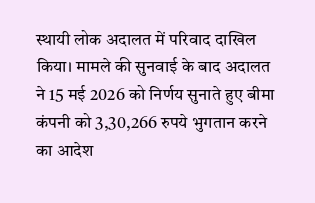स्थायी लोक अदालत में परिवाद दाखिल किया। मामले की सुनवाई के बाद अदालत ने 15 मई 2026 को निर्णय सुनाते हुए बीमा कंपनी को 3,30,266 रुपये भुगतान करने का आदेश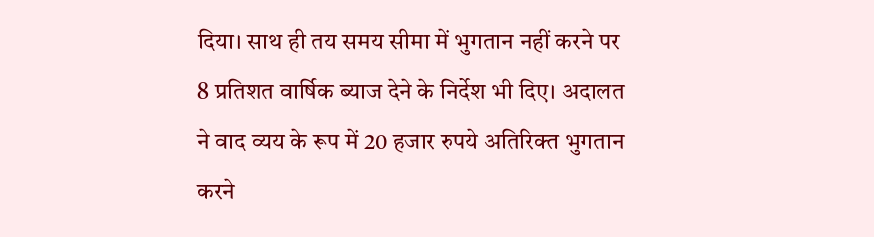दिया। साथ ही तय समय सीमा में भुगतान नहीं करने पर 8 प्रतिशत वार्षिक ब्याज देने के निर्देश भी दिए। अदालत ने वाद व्यय के रूप में 20 हजार रुपये अतिरिक्त भुगतान करने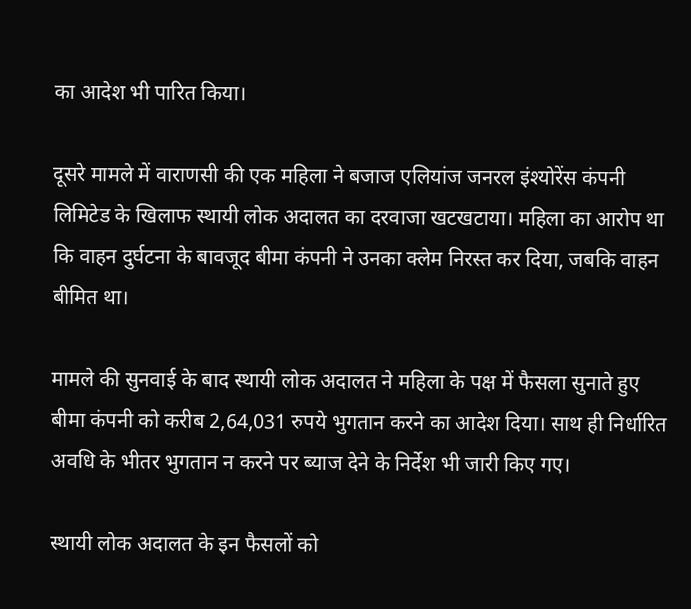का आदेश भी पारित किया।

दूसरे मामले में वाराणसी की एक महिला ने बजाज एलियांज जनरल इंश्योरेंस कंपनी लिमिटेड के खिलाफ स्थायी लोक अदालत का दरवाजा खटखटाया। महिला का आरोप था कि वाहन दुर्घटना के बावजूद बीमा कंपनी ने उनका क्लेम निरस्त कर दिया, जबकि वाहन बीमित था।

मामले की सुनवाई के बाद स्थायी लोक अदालत ने महिला के पक्ष में फैसला सुनाते हुए बीमा कंपनी को करीब 2,64,031 रुपये भुगतान करने का आदेश दिया। साथ ही निर्धारित अवधि के भीतर भुगतान न करने पर ब्याज देने के निर्देश भी जारी किए गए।

स्थायी लोक अदालत के इन फैसलों को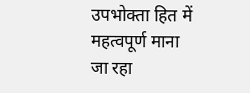उपभोक्ता हित में महत्वपूर्ण माना जा रहा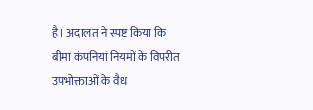है। अदालत ने स्पष्ट किया कि बीमा कंपनियां नियमों के विपरीत उपभोक्ताओं के वैध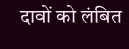दावों को लंबित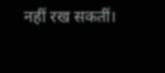नहीं रख सकतीं।